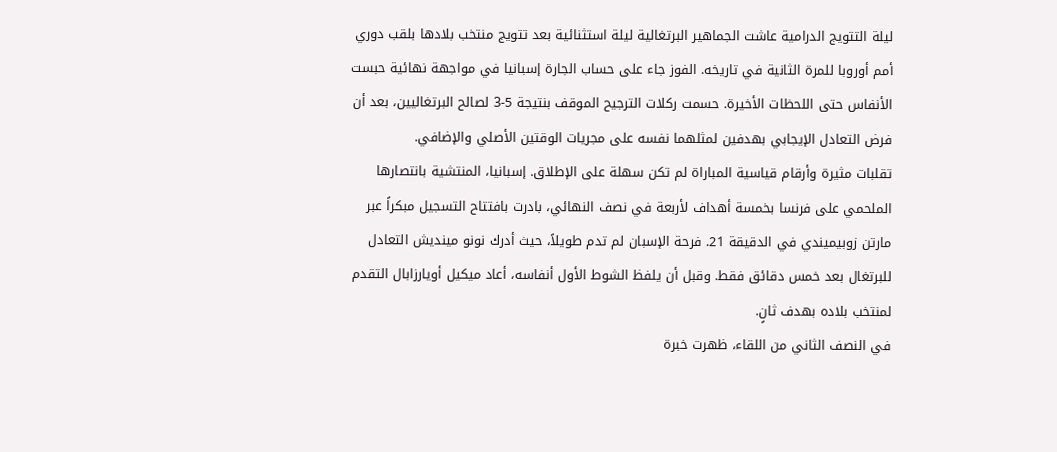ليلة التتويج الدرامية عاشت الجماهير البرتغالية ليلة استثنائية بعد تتويج منتخب بلادها بلقب دوري أمم أوروبا للمرة الثانية في تاريخه. الفوز جاء على حساب الجارة إسبانيا في مواجهة نهائية حبست الأنفاس حتى اللحظات الأخيرة. حسمت ركلات الترجيح الموقف بنتيجة 5-3 لصالح البرتغاليين، بعد أن فرض التعادل الإيجابي بهدفين لمثلهما نفسه على مجريات الوقتين الأصلي والإضافي.
تقلبات مثيرة وأرقام قياسية المباراة لم تكن سهلة على الإطلاق. إسبانيا، المنتشية بانتصارها الملحمي على فرنسا بخمسة أهداف لأربعة في نصف النهائي، بادرت بافتتاح التسجيل مبكراً عبر مارتن زوبيميندي في الدقيقة 21. فرحة الإسبان لم تدم طويلاً، حيث أدرك نونو مينديش التعادل للبرتغال بعد خمس دقائق فقط. وقبل أن يلفظ الشوط الأول أنفاسه، أعاد ميكيل أويارزابال التقدم لمنتخب بلاده بهدف ثانٍ.
في النصف الثاني من اللقاء، ظهرت خبرة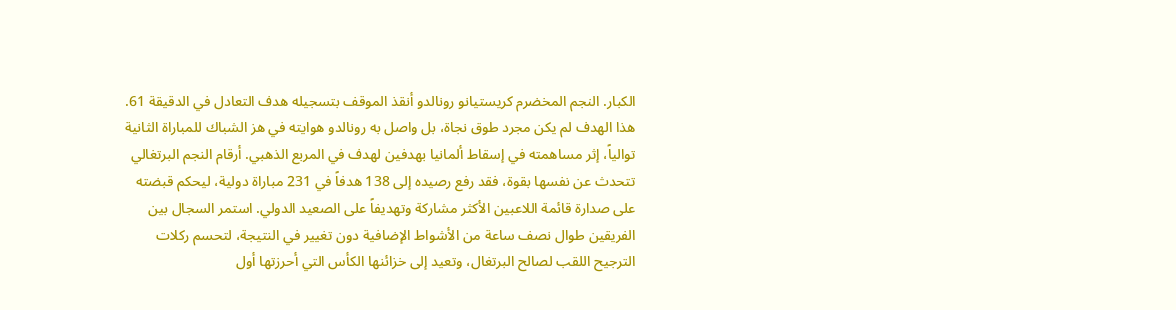الكبار. النجم المخضرم كريستيانو رونالدو أنقذ الموقف بتسجيله هدف التعادل في الدقيقة 61. هذا الهدف لم يكن مجرد طوق نجاة، بل واصل به رونالدو هوايته في هز الشباك للمباراة الثانية توالياً، إثر مساهمته في إسقاط ألمانيا بهدفين لهدف في المربع الذهبي. أرقام النجم البرتغالي تتحدث عن نفسها بقوة، فقد رفع رصيده إلى 138 هدفاً في 231 مباراة دولية، ليحكم قبضته على صدارة قائمة اللاعبين الأكثر مشاركة وتهديفاً على الصعيد الدولي. استمر السجال بين الفريقين طوال نصف ساعة من الأشواط الإضافية دون تغيير في النتيجة، لتحسم ركلات الترجيح اللقب لصالح البرتغال، وتعيد إلى خزائنها الكأس التي أحرزتها أول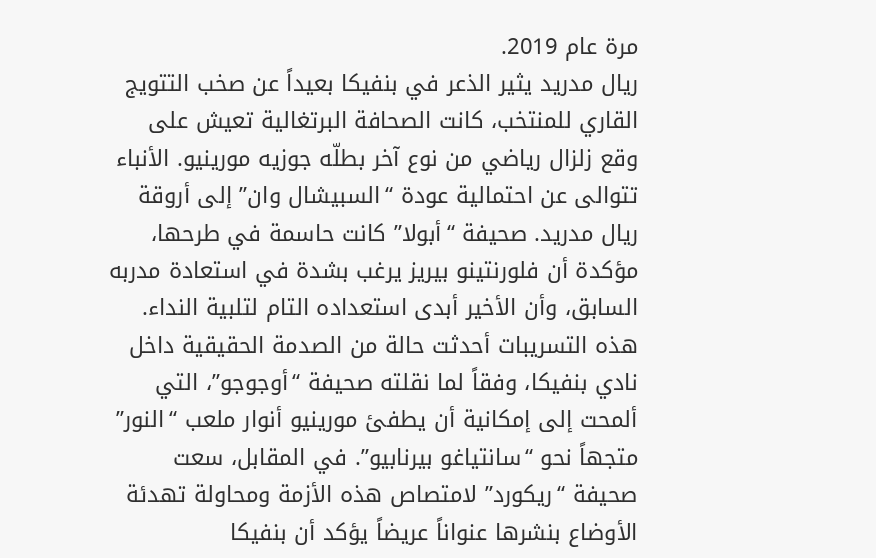مرة عام 2019.
ريال مدريد يثير الذعر في بنفيكا بعيداً عن صخب التتويج القاري للمنتخب، كانت الصحافة البرتغالية تعيش على وقع زلزال رياضي من نوع آخر بطلّه جوزيه مورينيو. الأنباء تتوالى عن احتمالية عودة “السبيشال وان” إلى أروقة ريال مدريد. صحيفة “أبولا” كانت حاسمة في طرحها، مؤكدة أن فلورنتينو بيريز يرغب بشدة في استعادة مدربه السابق، وأن الأخير أبدى استعداده التام لتلبية النداء.
هذه التسريبات أحدثت حالة من الصدمة الحقيقية داخل نادي بنفيكا، وفقاً لما نقلته صحيفة “أوجوجو”، التي ألمحت إلى إمكانية أن يطفئ مورينيو أنوار ملعب “النور” متجهاً نحو “سانتياغو بيرنابيو”. في المقابل، سعت صحيفة “ريكورد” لامتصاص هذه الأزمة ومحاولة تهدئة الأوضاع بنشرها عنواناً عريضاً يؤكد أن بنفيكا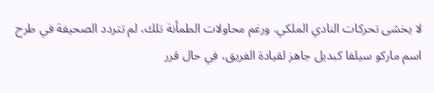لا يخشى تحركات النادي الملكي. ورغم محاولات الطمأنة تلك، لم تتردد الصحيفة في طرح اسم ماركو سيلفا كبديل جاهز لقيادة الفريق، في حال قرر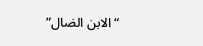“الابن الضال”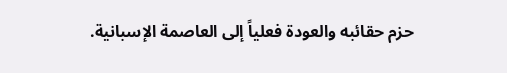حزم حقائبه والعودة فعلياً إلى العاصمة الإسبانية.